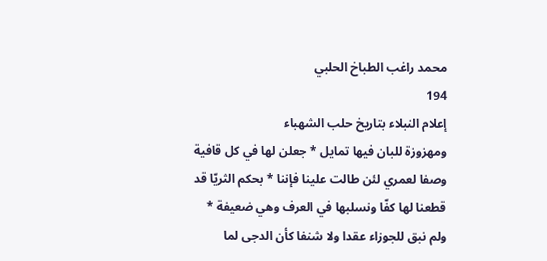محمد راغب الطباخ الحلبي
194
إعلام النبلاء بتاريخ حلب الشهباء
ومهزوزة للبان فيها تمايل * جعلن لها في كل قافية وصفا لعمري لئن طالت علينا فإننا * بحكم الثريّا قد قطعنا لها كفّا ونسلبها في العرف وهي ضعيفة * ولم نبق للجوزاء عقدا ولا شنفا كأن الدجى لما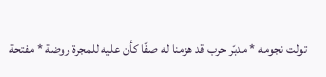تولت نجومه * مدبّر حرب قد هزمنا له صفّا كأن عليه للمجرة روضة * مفتحة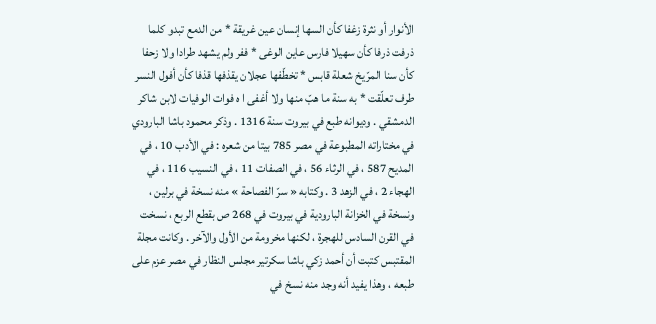الأنوار أو نثرة زغفا كأن السها إنسان عين غريقة * من الدمع تبدو كلما ذرفت ذرفا كأن سهيلا فارس عاين الوغى * ففر ولم يشهد طرادا ولا زحفا كأن سنا المرّيخ شعلة قابس * تخطّفها عجلان يقذفها قذفا كأن أفول النسر طرف تعلّقت * به سنة ما هبّ منها ولا أغفى ا ه فوات الوفيات لابن شاكر الدمشقي . وديوانه طبع في بيروت سنة 1316 . وذكر محمود باشا البارودي في مختاراته المطبوعة في مصر 785 بيتا من شعره : في الأدب 10 ، في المديح 587 ، في الرثاء 56 ، في الصفات 11 ، في النسيب 116 ، في الهجاء 2 ، في الزهد 3 . وكتابه « سرّ الفصاحة » منه نسخة في برلين ، ونسخة في الخزانة البارودية في بيروت في 268 ص بقطع الربع ، نسخت في القرن السادس للهجرة ، لكنها مخرومة من الأول والآخر . وكانت مجلة المقتبس كتبت أن أحمد زكي باشا سكرتير مجلس النظار في مصر عزم على طبعه ، وهذا يفيد أنه وجد منه نسخ في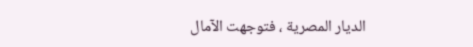الديار المصرية ، فتوجهت الآمال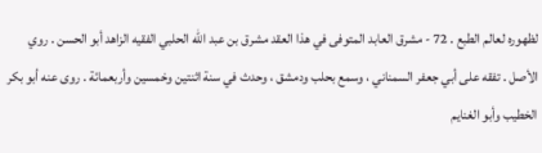لظهوره لعالم الطبع . 72 - مشرق العابد المتوفى في هذا العقد مشرق بن عبد اللّه الحلبي الفقيه الزاهد أبو الحسن . روي الأصل . تفقه على أبي جعفر السمناني ، وسمع بحلب ودمشق ، وحدث في سنة اثنتين وخمسين وأربعمائة . روى عنه أبو بكر الخطيب وأبو الغنايم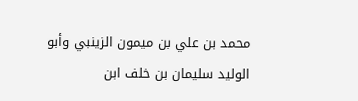محمد بن علي بن ميمون الزينبي وأبو الوليد سليمان بن خلف ابن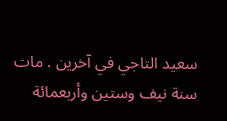سعيد التاجي في آخرين . مات سنة نيف وستين وأربعمائة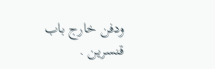ودفن خارج باب قنسرين .